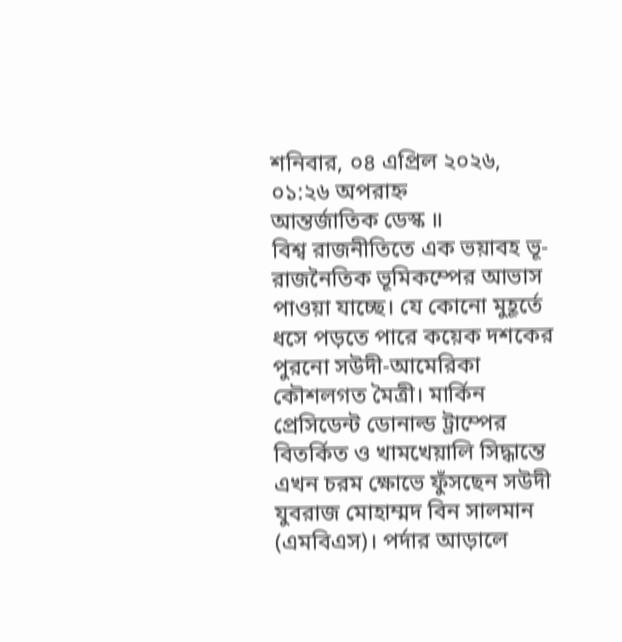শনিবার, ০৪ এপ্রিল ২০২৬, ০১:২৬ অপরাহ্ন
আন্তর্জাতিক ডেস্ক ॥
বিশ্ব রাজনীতিতে এক ভয়াবহ ভূ-রাজনৈতিক ভূমিকম্পের আভাস পাওয়া যাচ্ছে। যে কোনো মুহূর্তে ধসে পড়তে পারে কয়েক দশকের পুরনো সউদী-আমেরিকা কৌশলগত মৈত্রী। মার্কিন প্রেসিডেন্ট ডোনাল্ড ট্রাম্পের বিতর্কিত ও খামখেয়ালি সিদ্ধান্তে এখন চরম ক্ষোভে ফুঁসছেন সউদী যুবরাজ মোহাম্মদ বিন সালমান (এমবিএস)। পর্দার আড়ালে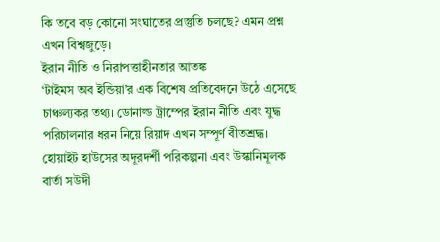কি তবে বড় কোনো সংঘাতের প্রস্তুতি চলছে? এমন প্রশ্ন এখন বিশ্বজুড়ে।
ইরান নীতি ও নিরাপত্তাহীনতার আতঙ্ক
‘টাইমস অব ইন্ডিয়া’র এক বিশেষ প্রতিবেদনে উঠে এসেছে চাঞ্চল্যকর তথ্য। ডোনাল্ড ট্রাম্পের ইরান নীতি এবং যুদ্ধ পরিচালনার ধরন নিয়ে রিয়াদ এখন সম্পূর্ণ বীতশ্রদ্ধ। হোয়াইট হাউসের অদূরদর্শী পরিকল্পনা এবং উস্কানিমূলক বার্তা সউদী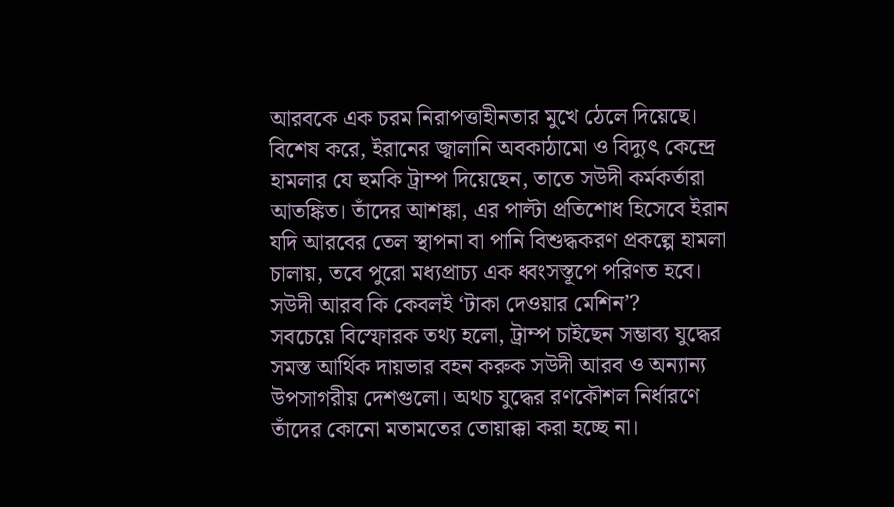আরবকে এক চরম নিরাপত্তাহীনতার মুখে ঠেলে দিয়েছে। বিশেষ করে, ইরানের জ্বালানি অবকাঠামো ও বিদ্যুৎ কেন্দ্রে হামলার যে হুমকি ট্রাম্প দিয়েছেন, তাতে সউদী কর্মকর্তারা আতঙ্কিত। তাঁদের আশঙ্কা, এর পাল্টা প্রতিশোধ হিসেবে ইরান যদি আরবের তেল স্থাপনা বা পানি বিশুদ্ধকরণ প্রকল্পে হামলা চালায়, তবে পুরো মধ্যপ্রাচ্য এক ধ্বংসস্তূপে পরিণত হবে।
সউদী আরব কি কেবলই ‘টাকা দেওয়ার মেশিন’?
সবচেয়ে বিস্ফোরক তথ্য হলো, ট্রাম্প চাইছেন সম্ভাব্য যুদ্ধের সমস্ত আর্থিক দায়ভার বহন করুক সউদী আরব ও অন্যান্য উপসাগরীয় দেশগুলো। অথচ যুদ্ধের রণকৌশল নির্ধারণে তাঁদের কোনো মতামতের তোয়াক্কা করা হচ্ছে না।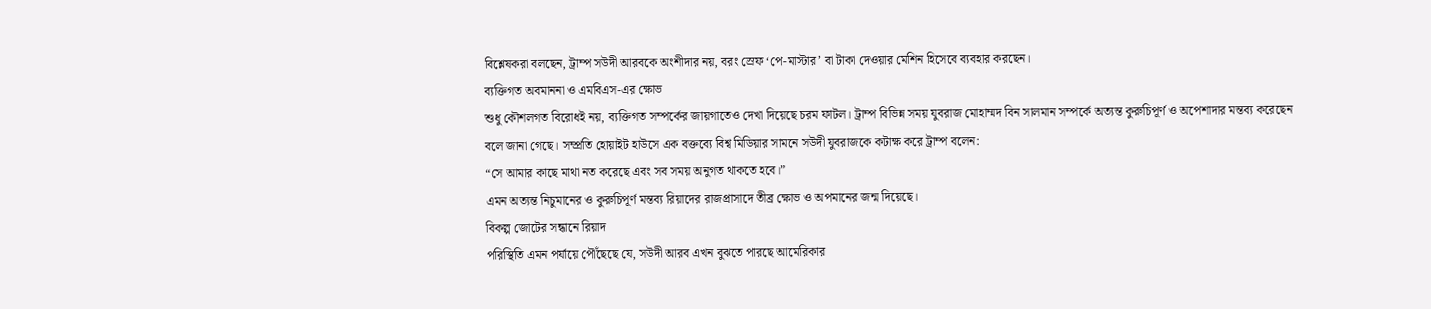বিশ্লেষকরা বলছেন, ট্রাম্প সউদী আরবকে অংশীদার নয়, বরং স্রেফ ‘পে-মাস্টার’ বা টাকা দেওয়ার মেশিন হিসেবে ব্যবহার করছেন।
ব্যক্তিগত অবমাননা ও এমবিএস-এর ক্ষোভ
শুধু কৌশলগত বিরোধই নয়, ব্যক্তিগত সম্পর্কের জায়গাতেও দেখা দিয়েছে চরম ফাটল। ট্রাম্প বিভিন্ন সময় যুবরাজ মোহাম্মদ বিন সালমান সম্পর্কে অত্যন্ত কুরুচিপূর্ণ ও অপেশাদার মন্তব্য করেছেন বলে জানা গেছে। সম্প্রতি হোয়াইট হাউসে এক বক্তব্যে বিশ্ব মিডিয়ার সামনে সউদী যুবরাজকে কটাক্ষ করে ট্রাম্প বলেন:
“সে আমার কাছে মাথা নত করেছে এবং সব সময় অনুগত থাকতে হবে।”
এমন অত্যন্ত নিচুমানের ও কুরুচিপূর্ণ মন্তব্য রিয়াদের রাজপ্রাসাদে তীব্র ক্ষোভ ও অপমানের জন্ম দিয়েছে।
বিকল্প জোটের সন্ধানে রিয়াদ
পরিস্থিতি এমন পর্যায়ে পৌঁছেছে যে, সউদী আরব এখন বুঝতে পারছে আমেরিকার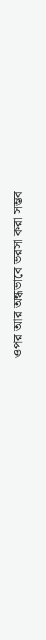ওপর আর অন্ধভাবে ভরসা করা সম্ভব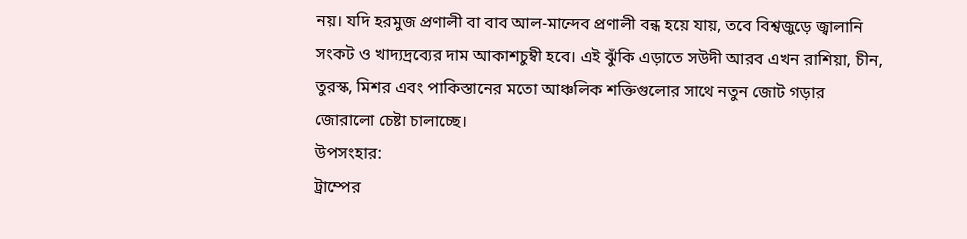নয়। যদি হরমুজ প্রণালী বা বাব আল-মান্দেব প্রণালী বন্ধ হয়ে যায়, তবে বিশ্বজুড়ে জ্বালানি সংকট ও খাদ্যদ্রব্যের দাম আকাশচুম্বী হবে। এই ঝুঁকি এড়াতে সউদী আরব এখন রাশিয়া, চীন, তুরস্ক, মিশর এবং পাকিস্তানের মতো আঞ্চলিক শক্তিগুলোর সাথে নতুন জোট গড়ার জোরালো চেষ্টা চালাচ্ছে।
উপসংহার:
ট্রাম্পের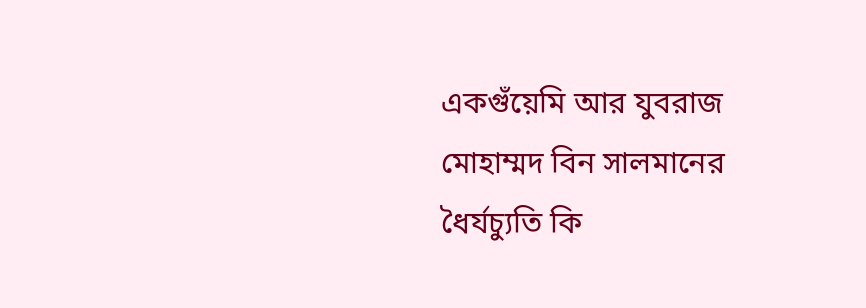একগুঁয়েমি আর যুবরাজ মোহাম্মদ বিন সালমানের ধৈর্যচ্যুতি কি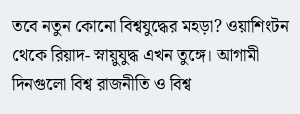তবে নতুন কোনো বিশ্বযুদ্ধের মহড়া? ওয়াশিংটন থেকে রিয়াদ- স্নায়ুযুদ্ধ এখন তুঙ্গে। আগামী দিনগুলো বিশ্ব রাজনীতি ও বিশ্ব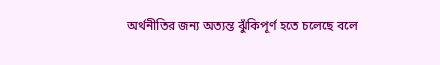অর্থনীতির জন্য অত্যন্ত ঝুঁকিপূর্ণ হতে চলেছে বলে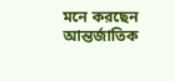মনে করছেন আন্তর্জাতিক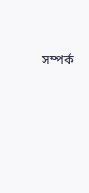সম্পর্ক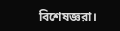বিশেষজ্ঞরা।